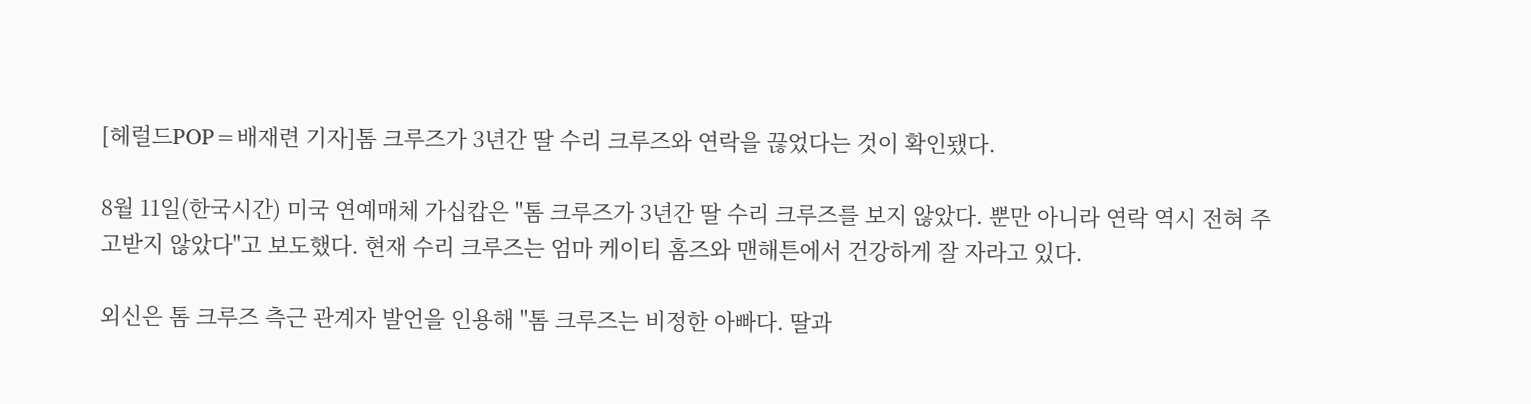[헤럴드POP=배재련 기자]톰 크루즈가 3년간 딸 수리 크루즈와 연락을 끊었다는 것이 확인됐다.

8월 11일(한국시간) 미국 연예매체 가십캅은 "톰 크루즈가 3년간 딸 수리 크루즈를 보지 않았다. 뿐만 아니라 연락 역시 전혀 주고받지 않았다"고 보도했다. 현재 수리 크루즈는 엄마 케이티 홈즈와 맨해튼에서 건강하게 잘 자라고 있다.

외신은 톰 크루즈 측근 관계자 발언을 인용해 "톰 크루즈는 비정한 아빠다. 딸과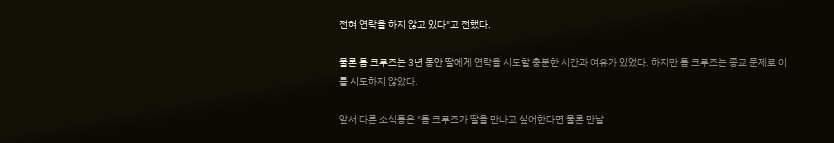전혀 연락을 하지 않고 있다"고 전했다.

물론 톰 크루즈는 3년 동안 딸에게 연락을 시도할 충분한 시간과 여유가 있었다. 하지만 톰 크루즈는 종교 문제로 이를 시도하지 않았다.

앞서 다른 소식통은 "톰 크루즈가 딸을 만나고 싶어한다면 물론 만날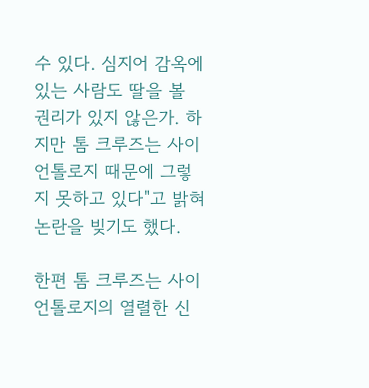수 있다. 심지어 감옥에 있는 사람도 딸을 볼 권리가 있지 않은가. 하지만 톰 크루즈는 사이언톨로지 때문에 그렇지 못하고 있다"고 밝혀 논란을 빚기도 했다.

한편 톰 크루즈는 사이언톨로지의 열렬한 신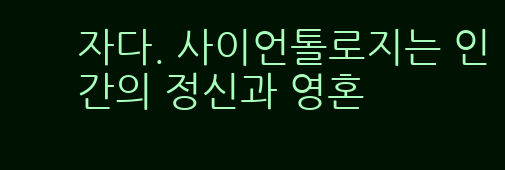자다. 사이언톨로지는 인간의 정신과 영혼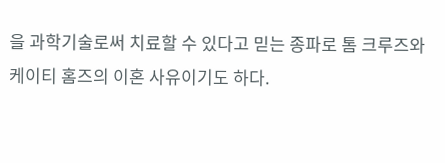을 과학기술로써 치료할 수 있다고 믿는 종파로 톰 크루즈와 케이티 홈즈의 이혼 사유이기도 하다.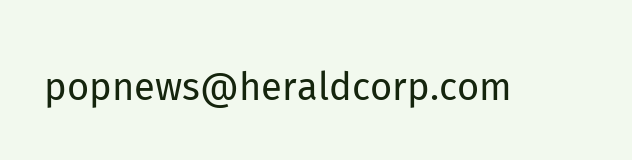popnews@heraldcorp.com